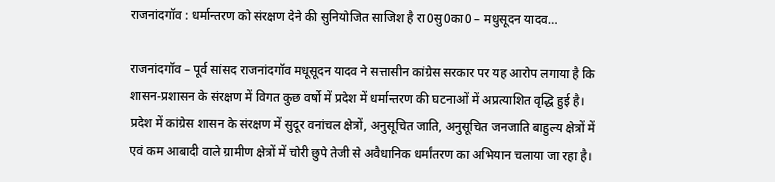राजनांदगॉव : धर्मान्तरण को संरक्षण देने की सुनियोजित साजिश है रा0सु0का0 – मधुसूदन यादव…

राजनांदगॉव – पूर्व सांसद राजनांदगॉव मधूसूदन यादव ने सत्तासीन कांग्रेस सरकार पर यह आरोप लगाया है कि शासन-प्रशासन के संरक्षण में विगत कुछ वर्षो में प्रदेश में धर्मान्तरण की घटनाओं में अप्रत्याशित वृद्धि हुई है। प्रदेश में कांग्रेस शासन के संरक्षण में सुदूर वनांचल क्षेत्रों, अनुसूचित जाति, अनुसूचित जनजाति बाहुल्य क्षेत्रों में एवं कम आबादी वाले ग्रामीण क्षेत्रों में चोरी छुपे तेजी से अवैधानिक धर्मांतरण का अभियान चलाया जा रहा है।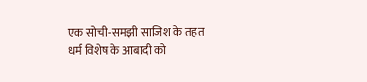एक सोची-समझी साजिश के तहत धर्म विशेष के आबादी को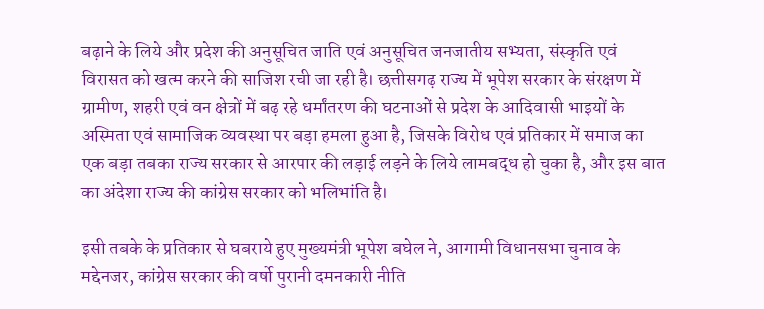बढ़ाने के लिये और प्रदेश की अनुसूचित जाति एवं अनुसूचित जनजातीय सभ्यता, संस्कृति एवं विरासत को खत्म करने की साजिश रची जा रही है। छत्तीसगढ़ राज्य में भूपेश सरकार के संरक्षण में ग्रामीण, शहरी एवं वन क्षेत्रों में बढ़ रहे धर्मांतरण की घटनाओं से प्रदेश के आदिवासी भाइयों के अस्मिता एवं सामाजिक व्यवस्था पर बड़ा हमला हुआ है, जिसके विरोध एवं प्रतिकार में समाज का एक बड़ा तबका राज्य सरकार से आरपार की लड़ाई लड़ने के लिये लामबद्ध हो चुका है, और इस बात का अंदेशा राज्य की कांग्रेस सरकार को भलिभांति है।

इसी तबके के प्रतिकार से घबराये हुए मुख्यमंत्री भूपेश बघेल ने, आगामी विधानसभा चुनाव के मद्देनजर, कांग्रेस सरकार की वर्षो पुरानी दमनकारी नीति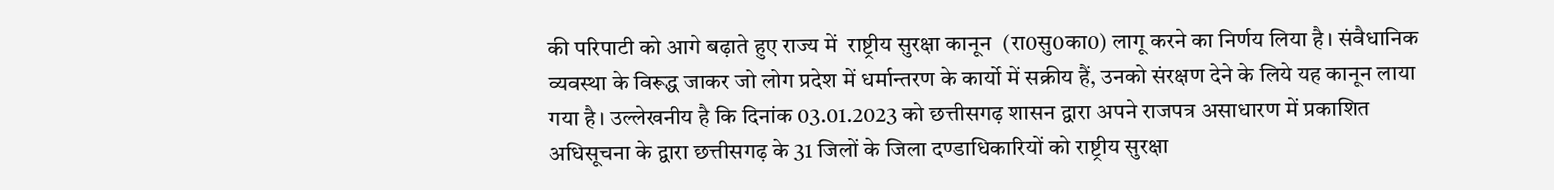की परिपाटी को आगे बढ़ाते हुए राज्य में  राष्ट्रीय सुरक्षा कानून  (रा0सु0का0) लागू करने का निर्णय लिया है। संवैधानिक व्यवस्था के विरूद्ध जाकर जो लोग प्रदेश में धर्मान्तरण के कार्यो में सक्रीय हैं, उनको संरक्षण देने के लिये यह कानून लाया गया है। उल्लेखनीय है कि दिनांक 03.01.2023 को छत्तीसगढ़ शासन द्वारा अपने राजपत्र असाधारण में प्रकाशित अधिसूचना के द्वारा छत्तीसगढ़ के 31 जिलों के जिला दण्डाधिकारियों को राष्ट्रीय सुरक्षा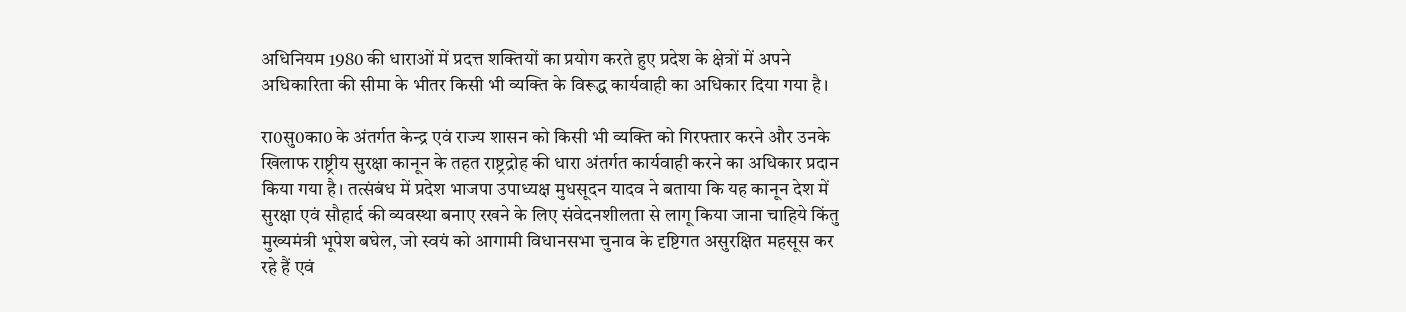अधिनियम 1980 की धाराओं में प्रदत्त शक्तियों का प्रयोग करते हुए प्रदेश के क्षेत्रों में अपने अधिकारिता की सीमा के भीतर किसी भी व्यक्ति के विरूद्ध कार्यवाही का अधिकार दिया गया है।

रा0सु0का0 के अंतर्गत केन्द्र एवं राज्य शासन को किसी भी व्यक्ति को गिरफ्तार करने और उनके खिलाफ राष्ट्रीय सुरक्षा कानून के तहत राष्ट्रद्रोह की धारा अंतर्गत कार्यवाही करने का अधिकार प्रदान किया गया है। तत्संबंध में प्रदेश भाजपा उपाध्यक्ष मुधसूदन यादव ने बताया कि यह कानून देश में सुरक्षा एवं सौहार्द की व्यवस्था बनाए रखने के लिए संवेदनशीलता से लागू किया जाना चाहिये किंतु मुख्यमंत्री भूपेश बघेल, जो स्वयं को आगामी विधानसभा चुनाव के दृष्टिगत असुरक्षित महसूस कर रहे हैं एवं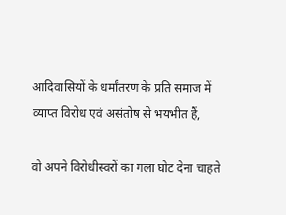आदिवासियों के धर्मांतरण के प्रति समाज में व्याप्त विरोध एवं असंतोष से भयभीत हैं,

वो अपने विरोधीस्वरों का गला घोट देना चाहते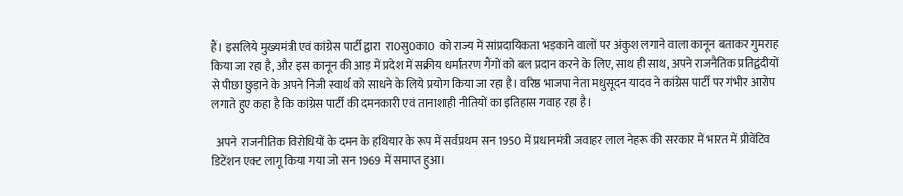हैं। इसलिये मुख्यमंत्री एवं कांग्रेस पार्टी द्वारा  रा0सु0का0  को राज्य में सांप्रदायिकता भड़काने वालों पर अंकुश लगाने वाला कानून बताकर गुमराह किया जा रहा है, और इस कानून की आड़ में प्रदेश में सक्रीय धर्मांतरण गैंगों को बल प्रदान करने के लिए, साथ ही साथ, अपने राजनैतिक प्रतिद्वंदीयों से पीछा छुड़ाने के अपने निजी स्वार्थ को साधने के लिये प्रयोग किया जा रहा है। वरिष्ठ भाजपा नेता मधुसूदन यादव ने कांग्रेस पार्टी पर गंभीर आरोप लगाते हुए कहा है कि कांग्रेस पार्टी की दमनकारी एवं तानाशाही नीतियों का इतिहास गवाह रहा है।

  अपने  राजनीतिक विरोधियों के दमन के हथियार के रूप में सर्वप्रथम सन 1950 में प्रधानमंत्री जवाहर लाल नेहरू की सरकार में भारत में प्रीवेंटिव डिटेंशन एक्ट लागू किया गया जो सन 1969 में समाप्त हुआ।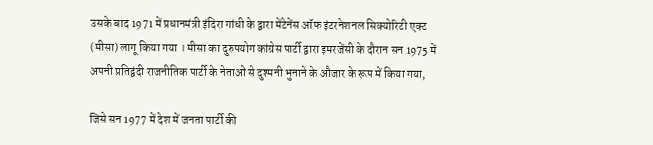उसके बाद 1971 में प्रधानमंत्री इंदिरा गांधी के द्वारा मेंटेनेंस ऑफ इंटरनेशनल सिक्योरिटी एक्ट (मीसा) लागू किया गया । मीसा का दुरुपयोग कांग्रेस पार्टी द्वारा इमरजेंसी के दौरान सन 1975 में अपनी प्रतिद्वंदी राजनीतिक पार्टी के नेताओं से दुश्मनी भुनाने के औजार के रूप में किया गया,

जिसे सन 1977 में देश में जनता पार्टी की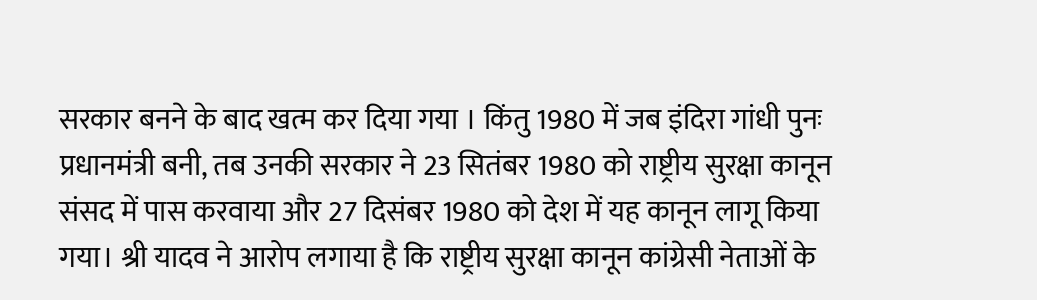सरकार बनने के बाद खत्म कर दिया गया । किंतु 1980 में जब इंदिरा गांधी पुनः प्रधानमंत्री बनी, तब उनकी सरकार ने 23 सितंबर 1980 को राष्ट्रीय सुरक्षा कानून संसद में पास करवाया और 27 दिसंबर 1980 को देश में यह कानून लागू किया गया। श्री यादव ने आरोप लगाया है कि राष्ट्रीय सुरक्षा कानून कांग्रेसी नेताओं के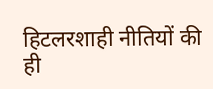हिटलरशाही नीतियों की ही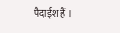पैदाईश हैं ।